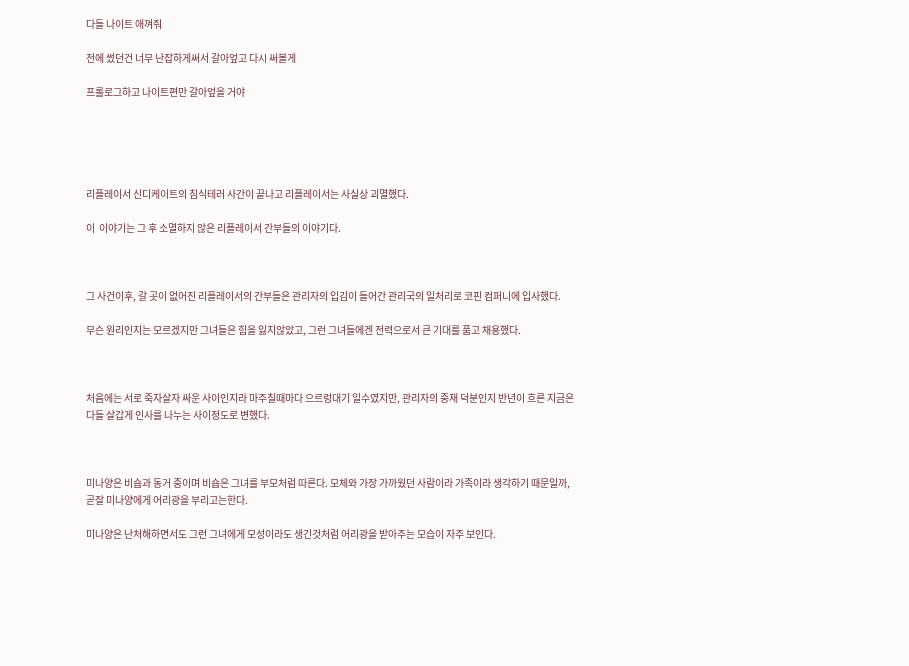다들 나이트 애껴줘

전에 썼던건 너무 난잡하게써서 갈아엎고 다시 써볼게

프롤로그하고 나이트편만 갈아엎을 거야





리플레이서 신디케이트의 침식테러 사간이 끝나고 리플레이서는 사실상 괴멸했다.

이  이야기는 그 후 소멸하지 않은 리플레이서 간부들의 이야기다.



그 사건이후, 갈 곳이 없어진 리플레이서의 간부들은 관리자의 입김이 들어간 관리국의 일처리로 코핀 컴퍼니에 입사했다.

무슨 원리인지는 모르겠지만 그녀들은 힘을 잃지않았고, 그런 그녀들에겐 전력으로서 큰 기대를 품고 채용했다.



처음에는 서로 죽자살자 싸운 사이인지라 마주칠때마다 으르렁대기 일수였지만, 관리자의 중재 덕분인지 반년이 흐른 지금은 다들 살갑게 인사를 나누는 사이정도로 변했다.



미나양은 비숍과 동거 중이며 비숍은 그녀를 부모처럼 따른다. 모체와 가장 가까웠던 사람이라 가족이라 생각하기 때문일까, 곧잘 미나양에게 어리광을 부리고는한다.

미나양은 난처해하면서도 그런 그녀에게 모성이라도 생긴것처럼 어리광을 받아주는 모습이 자주 보인다.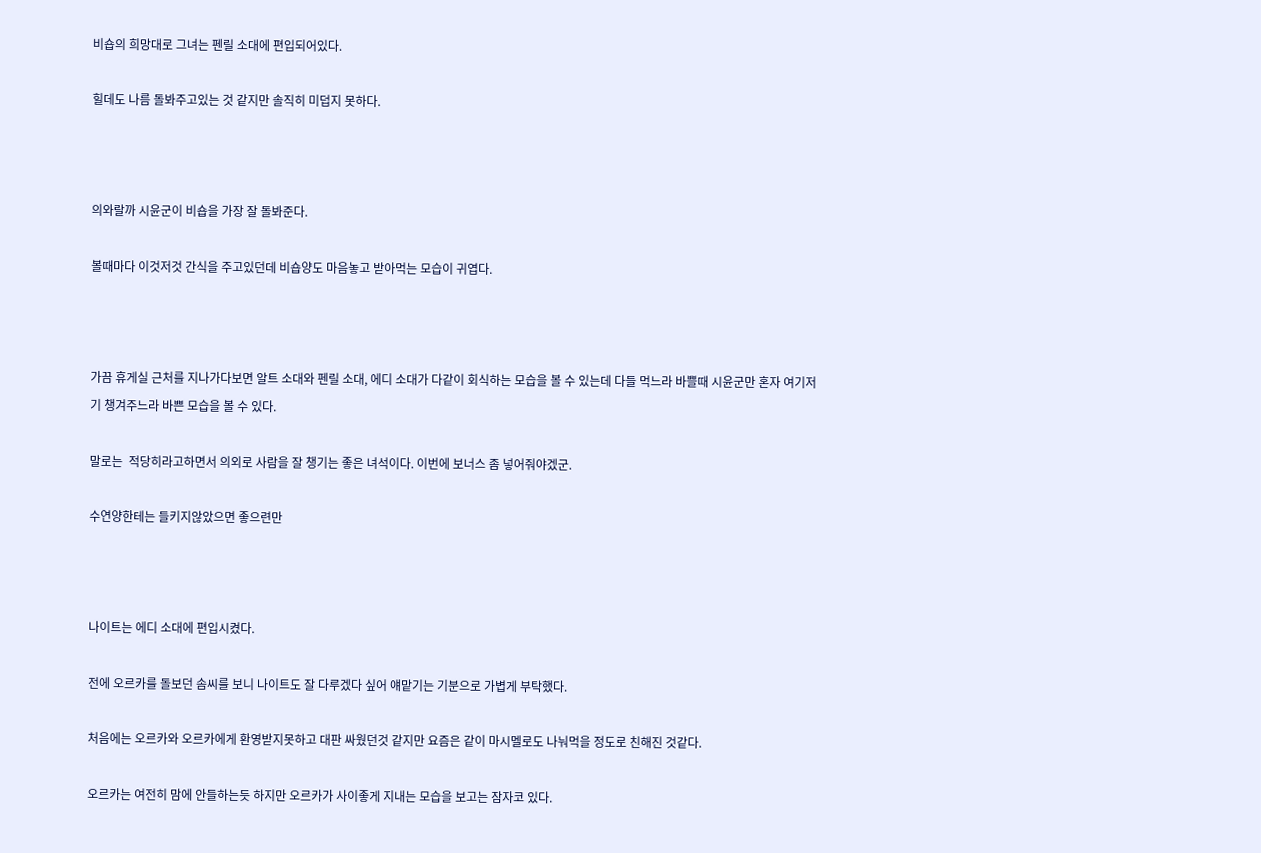비숍의 희망대로 그녀는 펜릴 소대에 편입되어있다.

힐데도 나름 돌봐주고있는 것 같지만 솔직히 미덥지 못하다.



의와랄까 시윤군이 비숍을 가장 잘 돌봐준다.

볼때마다 이것저것 간식을 주고있던데 비숍양도 마음놓고 받아먹는 모습이 귀엽다.



가끔 휴게실 근처를 지나가다보면 알트 소대와 펜릴 소대, 에디 소대가 다같이 회식하는 모습을 볼 수 있는데 다들 먹느라 바쁠때 시윤군만 혼자 여기저기 챙겨주느라 바쁜 모습을 볼 수 있다.

말로는  적당히라고하면서 의외로 사람을 잘 챙기는 좋은 녀석이다. 이번에 보너스 좀 넣어줘야겠군.

수연양한테는 들키지않았으면 좋으련만



나이트는 에디 소대에 편입시켰다.

전에 오르카를 돌보던 솜씨를 보니 나이트도 잘 다루겠다 싶어 얘맡기는 기분으로 가볍게 부탁했다.

처음에는 오르카와 오르카에게 환영받지못하고 대판 싸웠던것 같지만 요즘은 같이 마시멜로도 나눠먹을 정도로 친해진 것같다.

오르카는 여전히 맘에 안들하는듯 하지만 오르카가 사이좋게 지내는 모습을 보고는 잠자코 있다.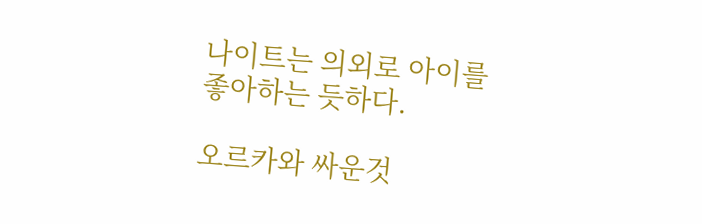나이트는 의외로 아이를 좋아하는 듯하다.

오르카와 싸운것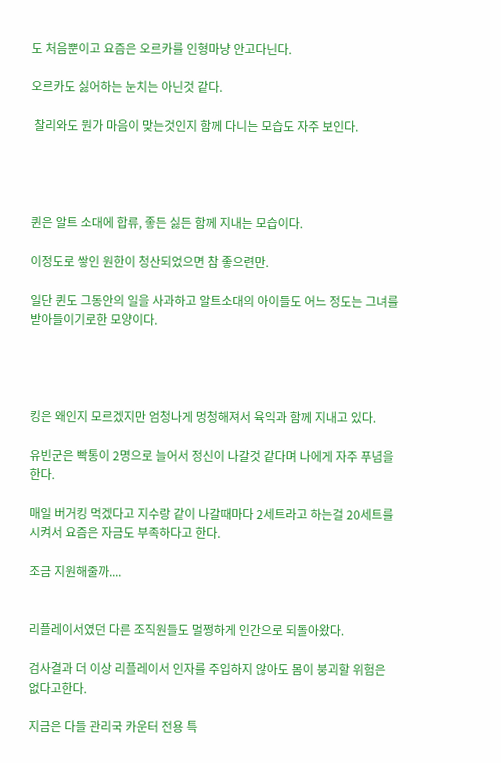도 처음뿐이고 요즘은 오르카를 인형마냥 안고다닌다.

오르카도 싫어하는 눈치는 아닌것 같다.

 찰리와도 뭔가 마음이 맞는것인지 함께 다니는 모습도 자주 보인다.




퀸은 알트 소대에 합류, 좋든 싫든 함께 지내는 모습이다.

이정도로 쌓인 원한이 청산되었으면 참 좋으련만.

일단 퀸도 그동안의 일을 사과하고 알트소대의 아이들도 어느 정도는 그녀를 받아들이기로한 모양이다.




킹은 왜인지 모르겠지만 엄청나게 멍청해져서 육익과 함께 지내고 있다.

유빈군은 빡통이 2명으로 늘어서 정신이 나갈것 같다며 나에게 자주 푸념을 한다.

매일 버거킹 먹겠다고 지수랑 같이 나갈때마다 2세트라고 하는걸 20세트를 시켜서 요즘은 자금도 부족하다고 한다.

조금 지원해줄까....


리플레이서였던 다른 조직원들도 멀쩡하게 인간으로 되돌아왔다.

검사결과 더 이상 리플레이서 인자를 주입하지 않아도 몸이 붕괴할 위험은 없다고한다.

지금은 다들 관리국 카운터 전용 특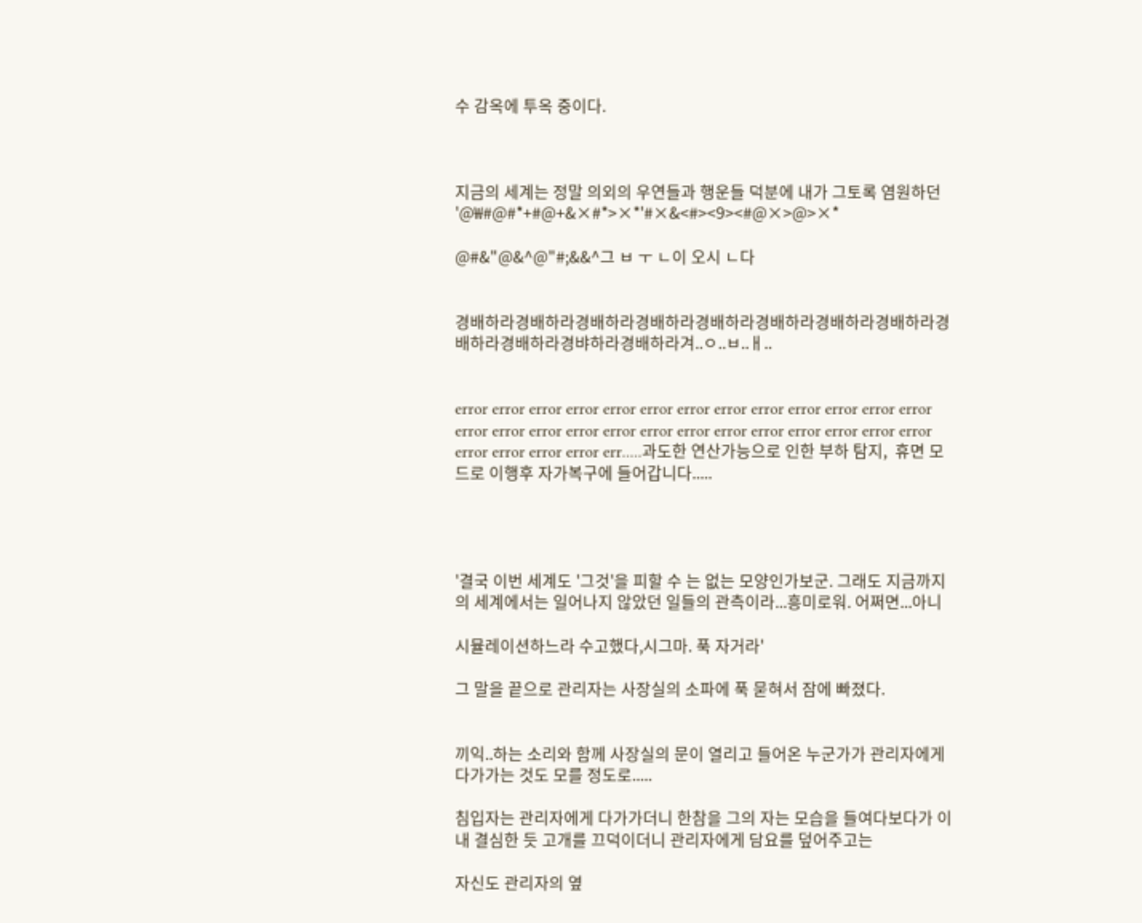수 감옥에 투옥 중이다.



지금의 세계는 정말 의외의 우연들과 행운들 덕분에 내가 그토록 염원하던 '@₩#@#*+#@+&×#*>×*'#×&<#><9><#@×>@>×*

@#&"@&^@"#;&&^그 ㅂ ㅜ ㄴ이 오시 ㄴ다


경배하라경배하라경배하라경배하라경배하라경배하라경배하라경배하라경배하라경배하라경뱌하라경배하라겨..ㅇ..ㅂ..ㅐ..


error error error error error error error error error error error error error error error error error error error error error error error error error error error error error error err.....과도한 연산가능으로 인한 부하 탐지,  휴면 모드로 이행후 자가복구에 들어갑니다.....




'결국 이번 세계도 '그것'을 피할 수 는 없는 모양인가보군. 그래도 지금까지의 세계에서는 일어나지 않았던 일들의 관측이라...흥미로워. 어쩌면...아니

시뮬레이션하느라 수고했다,시그마. 푹 자거라'

그 말을 끝으로 관리자는 사장실의 소파에 푹 묻혀서 잠에 빠졌다.


끼익..하는 소리와 함께 사장실의 문이 열리고 들어온 누군가가 관리자에게 다가가는 것도 모를 정도로.....

침입자는 관리자에게 다가가더니 한참을 그의 자는 모습을 들여다보다가 이내 결심한 듯 고개를 끄덕이더니 관리자에게 담요를 덮어주고는

자신도 관리자의 옆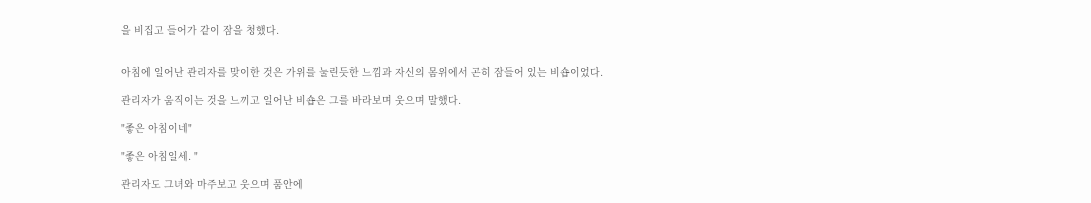을 비집고 들어가 같이 잠을 청했다.


아침에 일어난 관리자를 맞이한 것은 가위를 눌린듯한 느낌과 자신의 몸위에서 곤히 잠들어 있는 비숍이었다.

관리자가 움직이는 것을 느끼고 일어난 비숍은 그를 바라보며 웃으며 말했다.

"좋은 아침이네"

"좋은 아침일세. "

관리자도 그녀와 마주보고 웃으며 품안에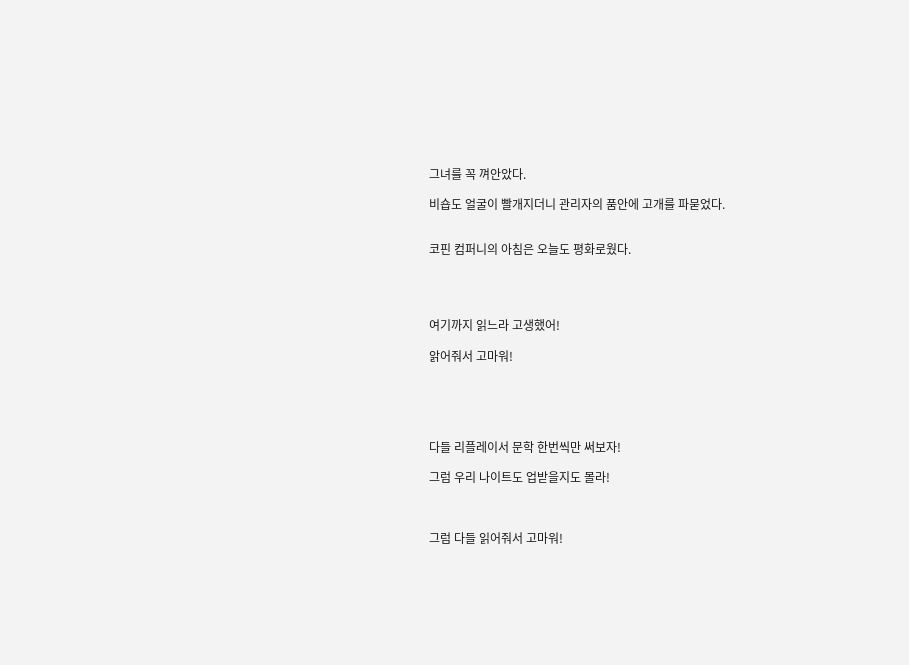그녀를 꼭 껴안았다.

비숍도 얼굴이 빨개지더니 관리자의 품안에 고개를 파묻었다.


코핀 컴퍼니의 아침은 오늘도 평화로웠다.




여기까지 읽느라 고생했어!

앍어줘서 고마워!





다들 리플레이서 문학 한번씩만 써보자!

그럼 우리 나이트도 업받을지도 몰라!



그럼 다들 읽어줘서 고마워!